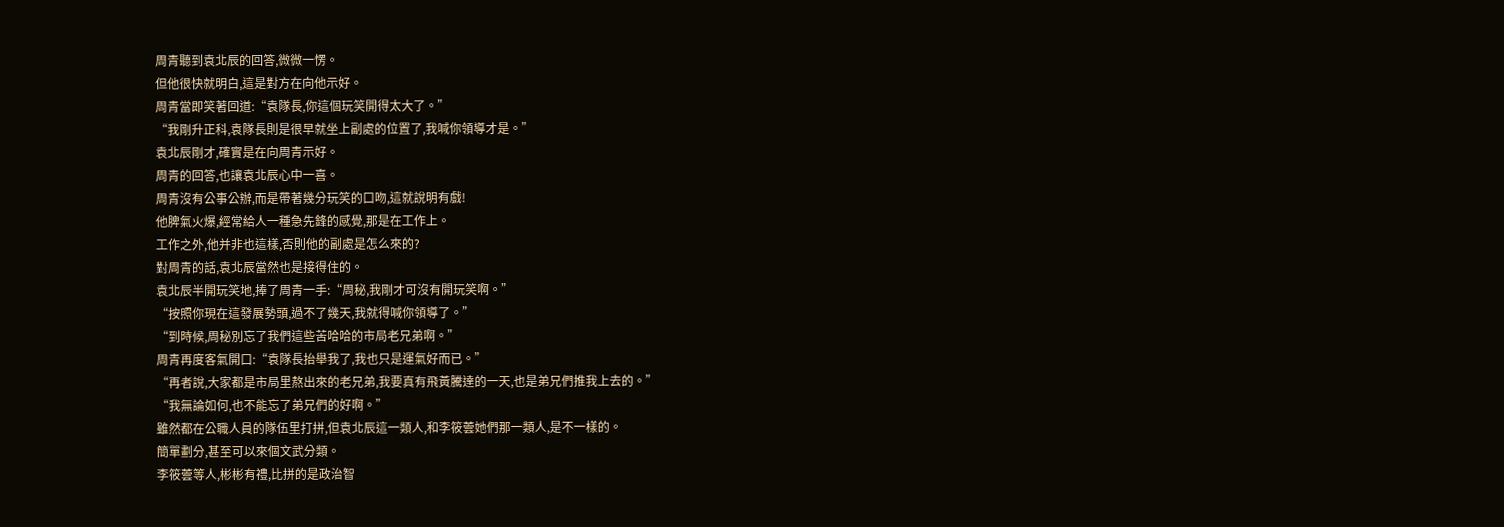周青聽到袁北辰的回答,微微一愣。
但他很快就明白,這是對方在向他示好。
周青當即笑著回道:“袁隊長,你這個玩笑開得太大了。”
“我剛升正科,袁隊長則是很早就坐上副處的位置了,我喊你領導才是。”
袁北辰剛才,確實是在向周青示好。
周青的回答,也讓袁北辰心中一喜。
周青沒有公事公辦,而是帶著幾分玩笑的口吻,這就說明有戲!
他脾氣火爆,經常給人一種急先鋒的感覺,那是在工作上。
工作之外,他并非也這樣,否則他的副處是怎么來的?
對周青的話,袁北辰當然也是接得住的。
袁北辰半開玩笑地,捧了周青一手:“周秘,我剛才可沒有開玩笑啊。”
“按照你現在這發展勢頭,過不了幾天,我就得喊你領導了。”
“到時候,周秘別忘了我們這些苦哈哈的市局老兄弟啊。”
周青再度客氣開口:“袁隊長抬舉我了,我也只是運氣好而已。”
“再者說,大家都是市局里熬出來的老兄弟,我要真有飛黃騰達的一天,也是弟兄們推我上去的。”
“我無論如何,也不能忘了弟兄們的好啊。”
雖然都在公職人員的隊伍里打拼,但袁北辰這一類人,和李筱蕓她們那一類人,是不一樣的。
簡單劃分,甚至可以來個文武分類。
李筱蕓等人,彬彬有禮,比拼的是政治智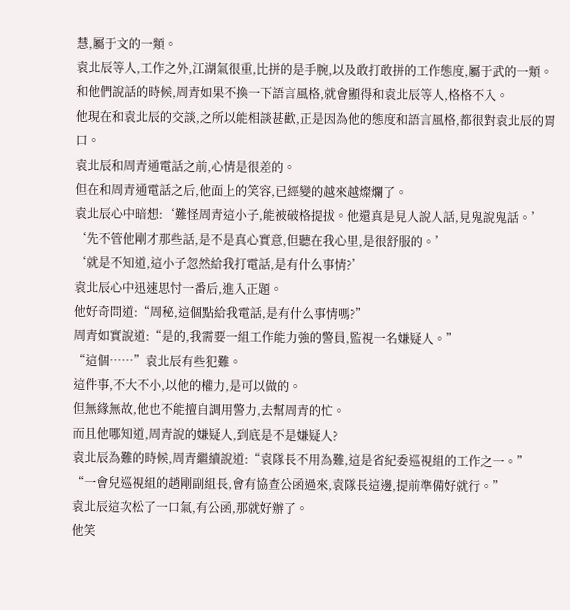慧,屬于文的一類。
袁北辰等人,工作之外,江湖氣很重,比拼的是手腕,以及敢打敢拼的工作態度,屬于武的一類。
和他們說話的時候,周青如果不換一下語言風格,就會顯得和袁北辰等人,格格不入。
他現在和袁北辰的交談,之所以能相談甚歡,正是因為他的態度和語言風格,都很對袁北辰的胃口。
袁北辰和周青通電話之前,心情是很差的。
但在和周青通電話之后,他面上的笑容,已經變的越來越燦爛了。
袁北辰心中暗想:‘難怪周青這小子,能被破格提拔。他還真是見人說人話,見鬼說鬼話。’
‘先不管他剛才那些話,是不是真心實意,但聽在我心里,是很舒服的。’
‘就是不知道,這小子忽然給我打電話,是有什么事情?’
袁北辰心中迅速思忖一番后,進入正題。
他好奇問道:“周秘,這個點給我電話,是有什么事情嗎?”
周青如實說道:“是的,我需要一組工作能力強的警員,監視一名嫌疑人。”
“這個……”袁北辰有些犯難。
這件事,不大不小,以他的權力,是可以做的。
但無緣無故,他也不能擅自調用警力,去幫周青的忙。
而且他哪知道,周青說的嫌疑人,到底是不是嫌疑人?
袁北辰為難的時候,周青繼續說道:“袁隊長不用為難,這是省紀委巡視組的工作之一。”
“一會兒巡視組的趙剛副組長,會有協查公函過來,袁隊長這邊,提前準備好就行。”
袁北辰這次松了一口氣,有公函,那就好辦了。
他笑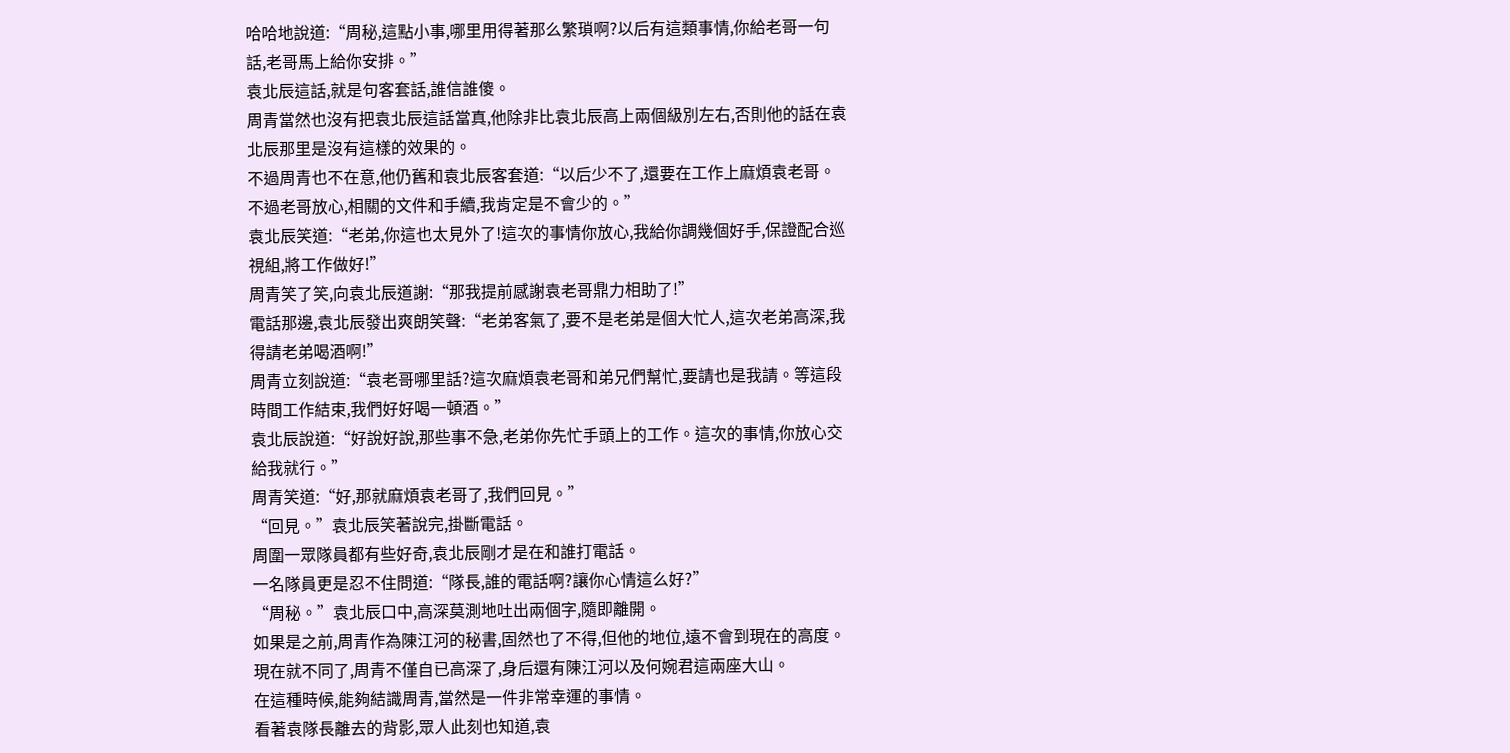哈哈地說道:“周秘,這點小事,哪里用得著那么繁瑣啊?以后有這類事情,你給老哥一句話,老哥馬上給你安排。”
袁北辰這話,就是句客套話,誰信誰傻。
周青當然也沒有把袁北辰這話當真,他除非比袁北辰高上兩個級別左右,否則他的話在袁北辰那里是沒有這樣的效果的。
不過周青也不在意,他仍舊和袁北辰客套道:“以后少不了,還要在工作上麻煩袁老哥。不過老哥放心,相關的文件和手續,我肯定是不會少的。”
袁北辰笑道:“老弟,你這也太見外了!這次的事情你放心,我給你調幾個好手,保證配合巡視組,將工作做好!”
周青笑了笑,向袁北辰道謝:“那我提前感謝袁老哥鼎力相助了!”
電話那邊,袁北辰發出爽朗笑聲:“老弟客氣了,要不是老弟是個大忙人,這次老弟高深,我得請老弟喝酒啊!”
周青立刻說道:“袁老哥哪里話?這次麻煩袁老哥和弟兄們幫忙,要請也是我請。等這段時間工作結束,我們好好喝一頓酒。”
袁北辰說道:“好說好說,那些事不急,老弟你先忙手頭上的工作。這次的事情,你放心交給我就行。”
周青笑道:“好,那就麻煩袁老哥了,我們回見。”
“回見。”袁北辰笑著說完,掛斷電話。
周圍一眾隊員都有些好奇,袁北辰剛才是在和誰打電話。
一名隊員更是忍不住問道:“隊長,誰的電話啊?讓你心情這么好?”
“周秘。”袁北辰口中,高深莫測地吐出兩個字,隨即離開。
如果是之前,周青作為陳江河的秘書,固然也了不得,但他的地位,遠不會到現在的高度。
現在就不同了,周青不僅自已高深了,身后還有陳江河以及何婉君這兩座大山。
在這種時候,能夠結識周青,當然是一件非常幸運的事情。
看著袁隊長離去的背影,眾人此刻也知道,袁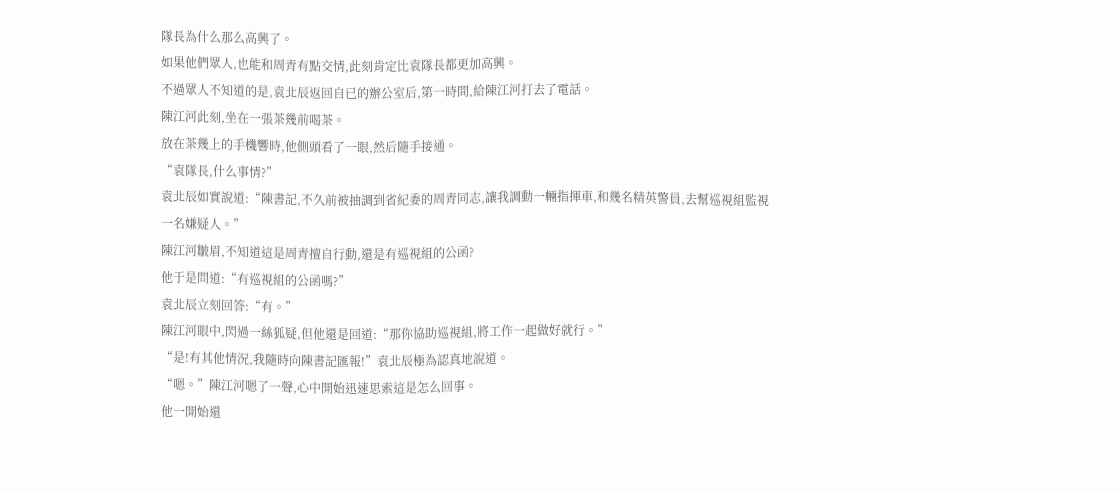隊長為什么那么高興了。
如果他們眾人,也能和周青有點交情,此刻肯定比袁隊長都更加高興。
不過眾人不知道的是,袁北辰返回自已的辦公室后,第一時間,給陳江河打去了電話。
陳江河此刻,坐在一張茶幾前喝茶。
放在茶幾上的手機響時,他側頭看了一眼,然后隨手接通。
“袁隊長,什么事情?”
袁北辰如實說道:“陳書記,不久前被抽調到省紀委的周青同志,讓我調動一輛指揮車,和幾名精英警員,去幫巡視組監視一名嫌疑人。”
陳江河皺眉,不知道這是周青擅自行動,還是有巡視組的公函?
他于是問道:“有巡視組的公函嗎?”
袁北辰立刻回答:“有。”
陳江河眼中,閃過一絲狐疑,但他還是回道:“那你協助巡視組,將工作一起做好就行。”
“是!有其他情況,我隨時向陳書記匯報!”袁北辰極為認真地說道。
“嗯。”陳江河嗯了一聲,心中開始迅速思索這是怎么回事。
他一開始還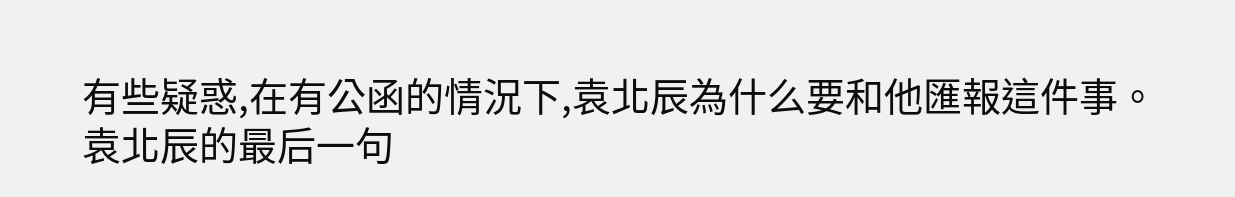有些疑惑,在有公函的情況下,袁北辰為什么要和他匯報這件事。
袁北辰的最后一句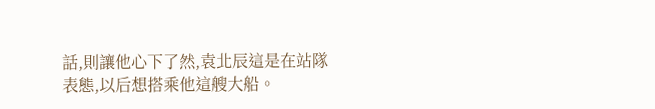話,則讓他心下了然,袁北辰這是在站隊表態,以后想搭乘他這艘大船。